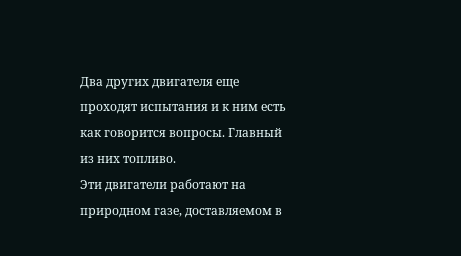Два других двигателя еще проходят испытания и к ним есть как говорится вопросы. Главный из них топливо.
Эти двигатели работают на природном газе, доставляемом в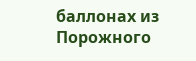баллонах из Порожного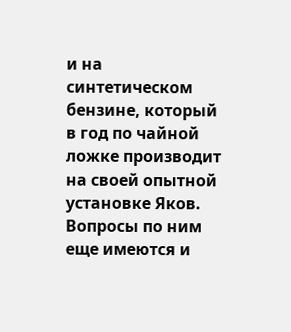и на синтетическом бензине, который в год по чайной ложке производит на своей опытной установке Яков. Вопросы по ним еще имеются и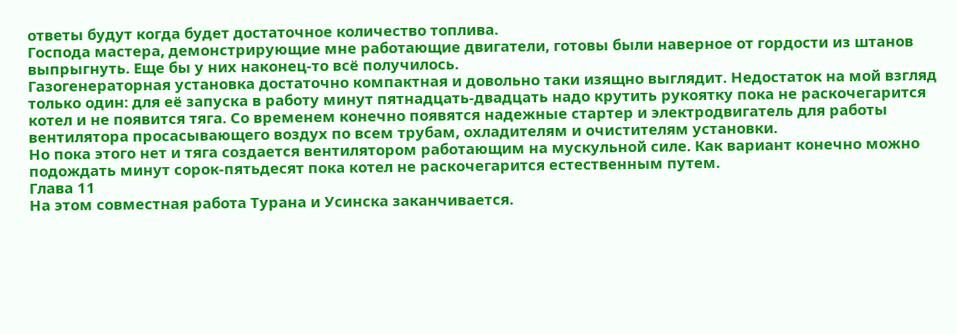ответы будут когда будет достаточное количество топлива.
Господа мастера, демонстрирующие мне работающие двигатели, готовы были наверное от гордости из штанов выпрыгнуть. Еще бы у них наконец-то всё получилось.
Газогенераторная установка достаточно компактная и довольно таки изящно выглядит. Недостаток на мой взгляд только один: для её запуска в работу минут пятнадцать-двадцать надо крутить рукоятку пока не раскочегарится котел и не появится тяга. Со временем конечно появятся надежные стартер и электродвигатель для работы вентилятора просасывающего воздух по всем трубам, охладителям и очистителям установки.
Но пока этого нет и тяга создается вентилятором работающим на мускульной силе. Как вариант конечно можно подождать минут сорок-пятьдесят пока котел не раскочегарится естественным путем.
Глава 11
На этом совместная работа Турана и Усинска заканчивается.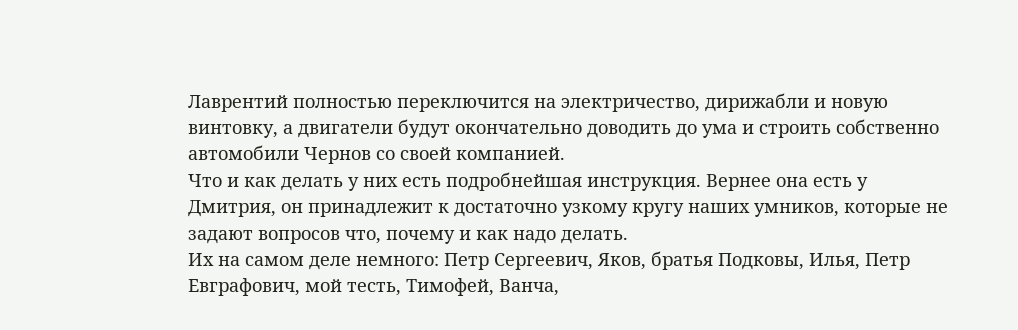Лаврентий полностью переключится на электричество, дирижабли и новую винтовку, а двигатели будут окончательно доводить до ума и строить собственно автомобили Чернов со своей компанией.
Что и как делать у них есть подробнейшая инструкция. Вернее она есть у Дмитрия, он принадлежит к достаточно узкому кругу наших умников, которые не задают вопросов что, почему и как надо делать.
Их на самом деле немного: Петр Сергеевич, Яков, братья Подковы, Илья, Петр Евграфович, мой тесть, Тимофей, Ванча,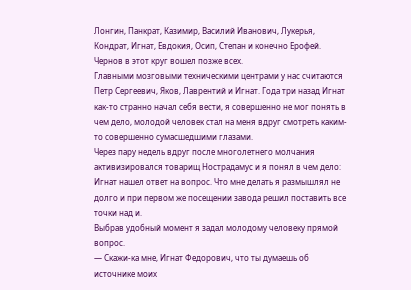Лонгин, Панкрат, Казимир, Василий Иванович, Лукерья, Кондрат, Игнат, Евдокия, Осип, Степан и конечно Ерофей. Чернов в этот круг вошел позже всех.
Главными мозговыми техническими центрами у нас считаются Петр Сергеевич, Яков, Лаврентий и Игнат. Года три назад Игнат как-то странно начал себя вести, я совершенно не мог понять в чем дело, молодой человек стал на меня вдруг смотреть каким-то совершенно сумасшедшими глазами.
Через пару недель вдруг после многолетнего молчания активизировался товарищ Нострадамус и я понял в чем дело: Игнат нашел ответ на вопрос. Что мне делать я размышлял не долго и при первом же посещении завода решил поставить все точки над и.
Выбрав удобный момент я задал молодому человеку прямой вопрос.
— Скажи-ка мне, Игнат Федорович, что ты думаешь об источнике моих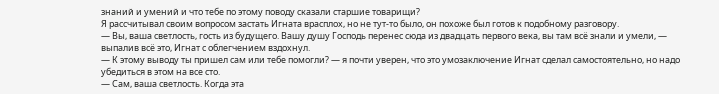знаний и умений и что тебе по этому поводу сказали старшие товарищи?
Я рассчитывал своим вопросом застать Игната врасплох, но не тут-то было, он похоже был готов к подобному разговору.
— Вы, ваша светлость, гость из будущего. Вашу душу Господь перенес сюда из двадцать первого века, вы там всё знали и умели, — выпалив всё это, Игнат с облегчением вздохнул.
— К этому выводу ты пришел сам или тебе помогли? — я почти уверен, что это умозаключение Игнат сделал самостоятельно, но надо убедиться в этом на все сто.
— Сам, ваша светлость. Когда эта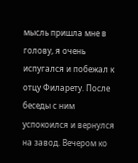мысль пришла мне в голову, я очень испугался и побежал к отцу Филарету. После беседы с ним успокоился и вернулся на завод. Вечером ко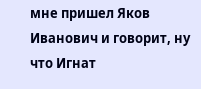мне пришел Яков Иванович и говорит, ну что Игнат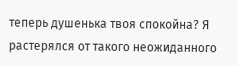теперь душенька твоя спокойна? Я растерялся от такого неожиданного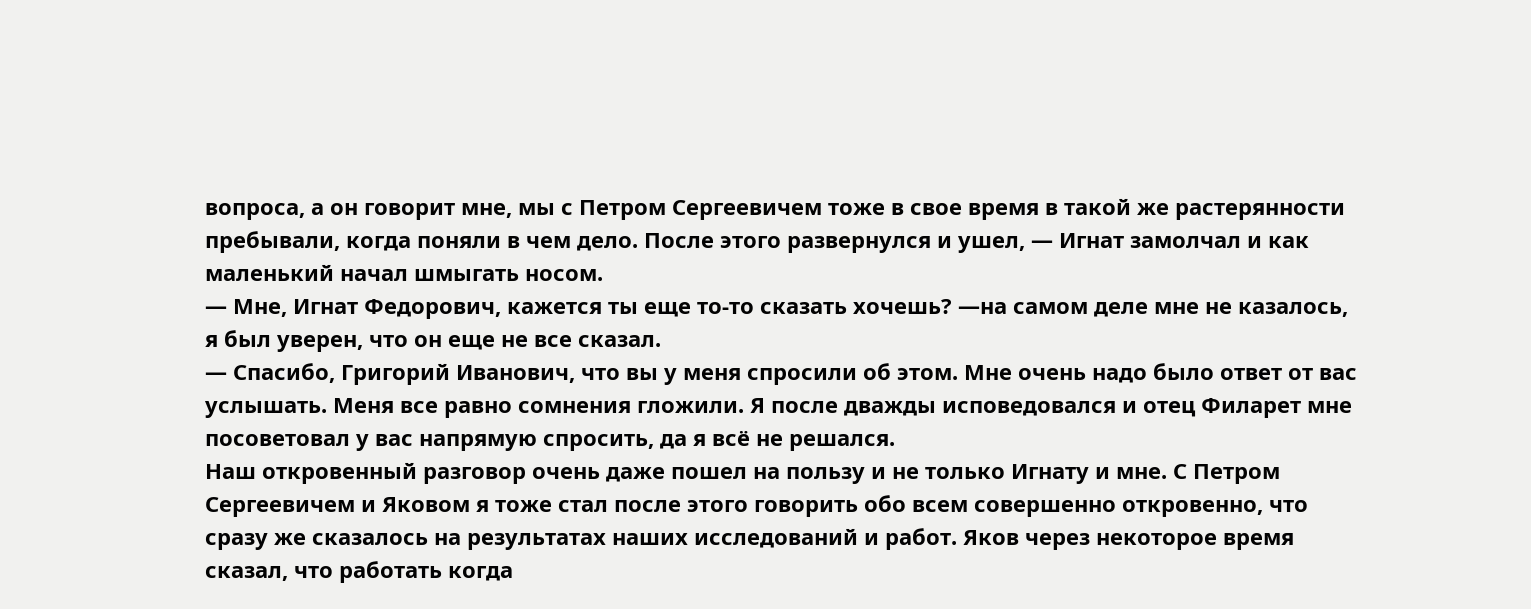вопроса, а он говорит мне, мы с Петром Сергеевичем тоже в свое время в такой же растерянности пребывали, когда поняли в чем дело. После этого развернулся и ушел, — Игнат замолчал и как маленький начал шмыгать носом.
— Мне, Игнат Федорович, кажется ты еще то-то сказать хочешь? —на самом деле мне не казалось, я был уверен, что он еще не все сказал.
— Спасибо, Григорий Иванович, что вы у меня спросили об этом. Мне очень надо было ответ от вас услышать. Меня все равно сомнения гложили. Я после дважды исповедовался и отец Филарет мне посоветовал у вас напрямую спросить, да я всё не решался.
Наш откровенный разговор очень даже пошел на пользу и не только Игнату и мне. С Петром Сергеевичем и Яковом я тоже стал после этого говорить обо всем совершенно откровенно, что сразу же сказалось на результатах наших исследований и работ. Яков через некоторое время сказал, что работать когда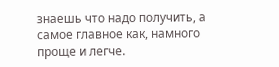знаешь что надо получить, а самое главное как, намного проще и легче.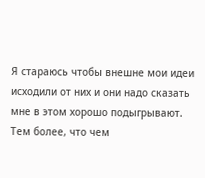Я стараюсь чтобы внешне мои идеи исходили от них и они надо сказать мне в этом хорошо подыгрывают. Тем более, что чем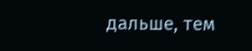дальше, тем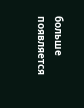больше появляется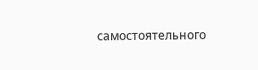самостоятельного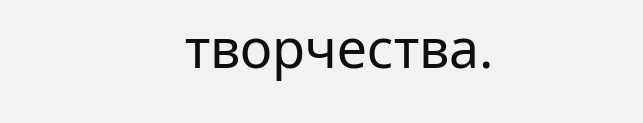творчества.